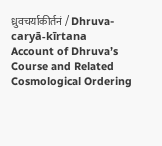ध्रुवचर्याकीर्तनं / Dhruva-caryā-kīrtana
Account of Dhruva’s Course and Related Cosmological Ordering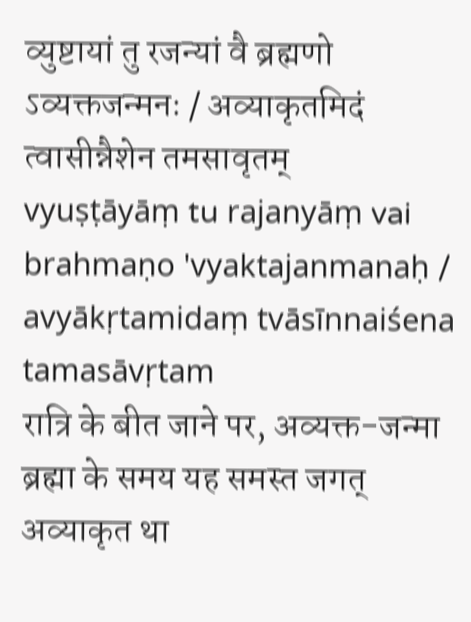व्युष्टायां तु रजन्यां वै ब्रह्मणो ऽव्यक्तजन्मनः / अव्याकृतमिदं त्वासीन्नैशेन तमसावृतम्
vyuṣṭāyāṃ tu rajanyāṃ vai brahmaṇo 'vyaktajanmanaḥ / avyākṛtamidaṃ tvāsīnnaiśena tamasāvṛtam
रात्रि के बीत जाने पर, अव्यक्त-जन्मा ब्रह्मा के समय यह समस्त जगत् अव्याकृत था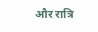और रात्रि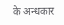के अन्धकार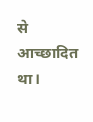से आच्छादित था।